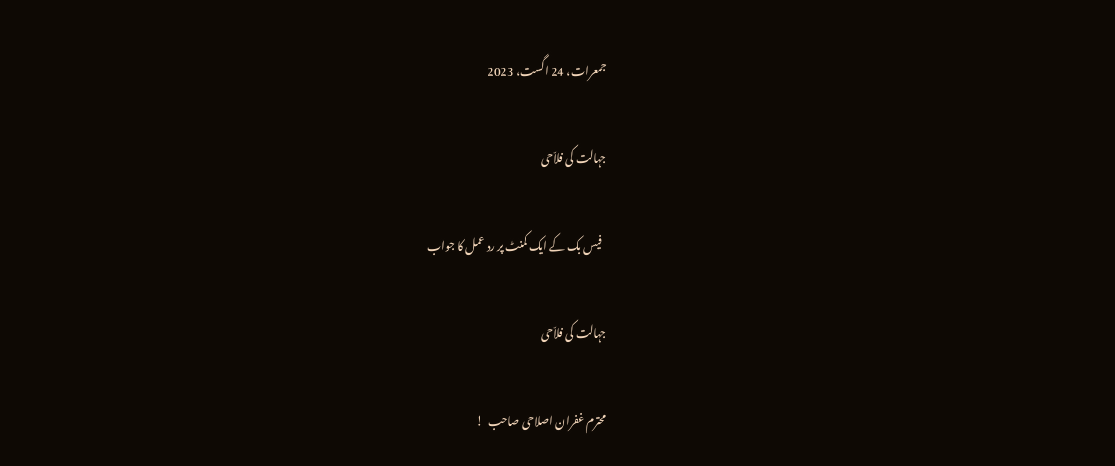جمعرات، 24 اگست، 2023

جہالت کی فلاّحى

  فیس بک کے ایک کمنٹ پر رد عمل کا جواب

جہالت کی فلاّحى

محترم غفران اصلاحی صاحب  !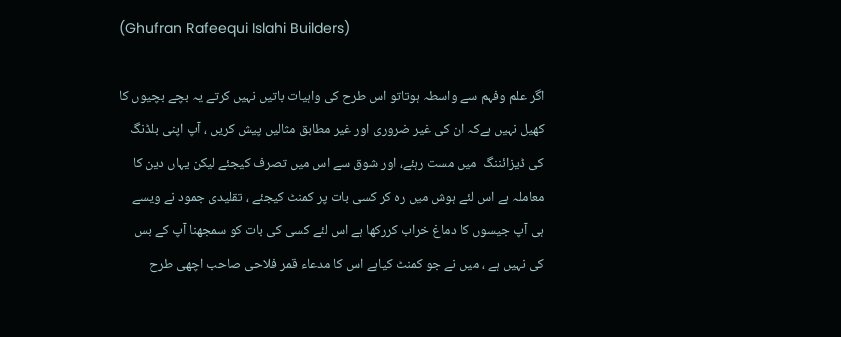(Ghufran Rafeequi Islahi Builders)

اگر علم وفہم سے واسطہ ہوتاتو اس طرح کی واہیات باتیں نہیں کرتے یہ بچے بچیوں کا کھیل نہیں ہےکہ ان کی غیر ضروری اور غیر مطابق مثالیں پیش کریں ، آپ اپنی بلڈنگ  کی ڈیزائننگ  میں مست رہئے، اور شوق سے اس میں تصرف کیجئے لیکن یہاں دین کا معاملہ ہے اس لئے ہوش میں رہ کر کسی بات پر کمنٹ کیجئے ، تقلیدی جمود نے ویسے ہی آپ جیسوں کا دماغ خراب کررکھا ہے اس لئے کسی کی بات کو سمجھنا آپ کے بس کی نہیں ہے ، میں نے جو کمنٹ کیاہے اس کا مدعاء قمر فلاحی صاحب اچھی طرح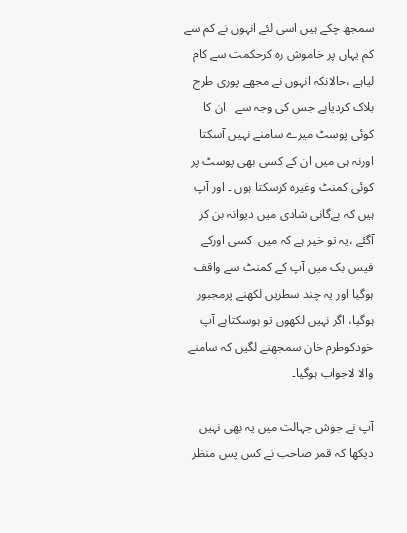سمجھ چکے ہیں اسی لئے انہوں نے کم سے کم یہاں پر خاموش رہ کرحکمت سے کام لیاہے ،حالانکہ انہوں نے مجھے پوری طرح بلاک کردیاہے جس کی وجہ سے   ان کا کوئی پوسٹ میرے سامنے نہیں آسکتا اورنہ ہی میں ان کے کسی بھی پوسٹ پر کوئی کمنٹ وغیرہ کرسکتا ہوں ۔ اور آپ  ہیں کہ بےگانی شادی میں دیوانہ بن کر آگئے ،یہ تو خیر ہے کہ میں  کسی اورکے فیس بک میں آپ کے کمنٹ سے واقف ہوگیا اور یہ چند سطریں لکھنے پرمجبور ہوگیا، اگر نہیں لکھوں تو ہوسکتاہے آپ  خودکوطرم خان سمجھنے لگیں کہ سامنے والا لاجواب ہوگیا۔

آپ نے جوش جہالت میں یہ بھی نہیں دیکھا کہ قمر صاحب نے کس پس منظر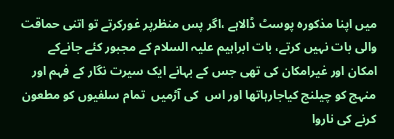میں اپنا مذکورہ پوسٹ ڈالاہے ،اگر پس منظرپر غورکرتے تو اتنی حماقت والی بات نہیں کرتے، بات ابراہیم علیہ السلام کے مجبور کئے جانےکے امکان اور غیرامکان کی تھی جس کے بہانے ایک سیرت نگار کے فہم اور منہج کو چیلنج کیاجارہاتھا اور اس  کی آڑمیں  تمام سلفیوں کو مطعون کرنے کی ناروا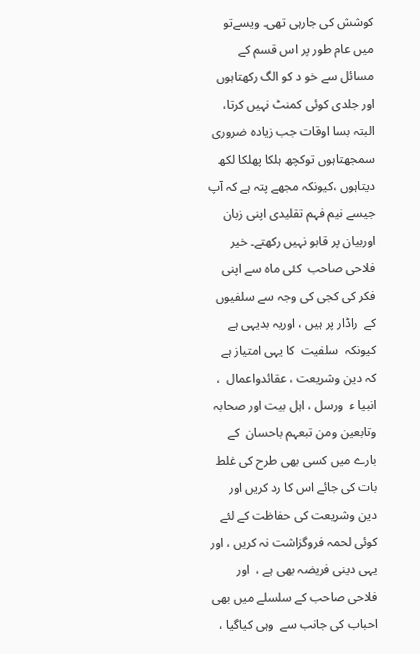کوشش کی جارہی تھی۔ ویسےتو میں عام طور پر اس قسم کے مسائل سے خو د کو الگ رکھتاہوں اور جلدی کوئی کمنٹ نہیں کرتا، البتہ بسا اوقات جب زیادہ ضروری سمجھتاہوں توکچھ ہلکا پھلکا لکھ دیتاہوں ،کیونکہ مجھے پتہ ہے کہ آپ جیسے نیم فہم تقلیدی اپنی زبان اوربیان پر قابو نہیں رکھتے۔ خیر فلاحی صاحب  کئی ماہ سے اپنی فکر کی کجی کی وجہ سے سلفیوں کے  راڈار پر ہیں ، اوریہ بدیہی ہے کیونکہ  سلفیت  کا یہی امتیاز ہے کہ دین وشریعت ، عقائدواعمال  ، انبیا ء  ورسل ، اہل بیت اور صحابہ وتابعین ومن تبعہم باحسان  کے بارے میں کسی بھی طرح کی غلط بات کی جائے اس کا رد کریں اور دین وشریعت کی حفاظت کے لئے کوئی لحمہ فروگزاشت نہ کریں ، اور یہی دینی فریضہ بھی ہے ،  اور فلاحی صاحب کے سلسلے میں بھی احباب کی جانب سے  وہی کیاگیا ،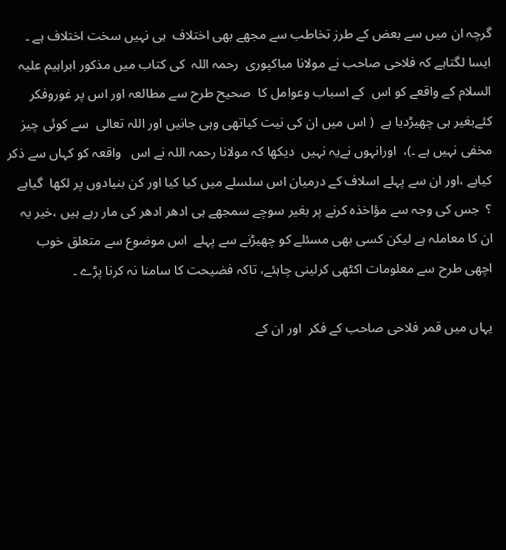گرچہ ان میں سے بعض کے طرز تخاطب سے مجھے بھی اختلاف  ہی نہیں سخت اختلاف ہے ۔  ایسا لگتاہے کہ فلاحی صاحب نے مولانا مباکپوری  رحمہ اللہ  کی کتاب میں مذکور ابراہیم علیہ السلام کے واقعے کو اس  کے اسباب وعوامل کا  صحیح طرح سے مطالعہ اور اس پر غوروفکر کئےبغیر ہی چھیڑدیا ہے  ( اس میں ان کی نیت کیاتھی وہی جانیں اور اللہ تعالی  سے کوئی چیز مخفی نہیں ہے ۔)،  اورانہوں نےیہ نہیں  دیکھا کہ مولانا رحمہ اللہ نے اس   واقعہ کو کہاں سے ذکر کیاہے ،اور ان سے پہلے اسلاف کے درمیان اس سلسلے میں کیا کیا اور کن بنیادوں پر لکھا  گیاہے   ؟  جس کی وجہ سے مؤاخذہ کرنے پر بغیر سوچے سمجھے ہی ادھر ادھر کی مار رہے ہیں ،خیر یہ ان کا معاملہ ہے لیکن کسی بھی مسئلے کو چھیڑنے سے پہلے  اس موضوع سے متعلق خوب اچھی طرح سے معلومات اکٹھی کرلینی چاہئے، تاکہ فضیحت کا سامنا نہ کرنا پڑے ۔

یہاں میں قمر فلاحی صاحب کے فکر  اور ان کے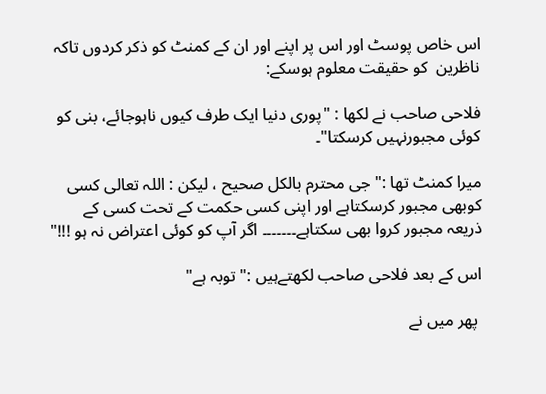اس خاص پوسٹ اور اس پر اپنے اور ان کے کمنٹ کو ذکر کردوں تاکہ ناظرین  کو حقیقت معلوم ہوسکے:

فلاحی صاحب نے لکھا : "پوری دنیا ایک طرف کیوں ناہوجائے، بنی کو کوئی مجبورنہیں کرسکتا"۔

میرا کمنٹ تھا :" جی محترم بالکل صحیح ، لیکن : اللہ تعالی کسی کوبھی مجبور کرسکتاہے اور اپنی کسی حکمت کے تحت کسی کے ذریعہ مجبور کروا بھی سکتاہے۔۔۔۔۔۔۔ اگر آپ کو کوئی اعتراض نہ ہو !!!"

اس کے بعد فلاحی صاحب لکھتےہیں :"توبہ ہے"

 پھر میں نے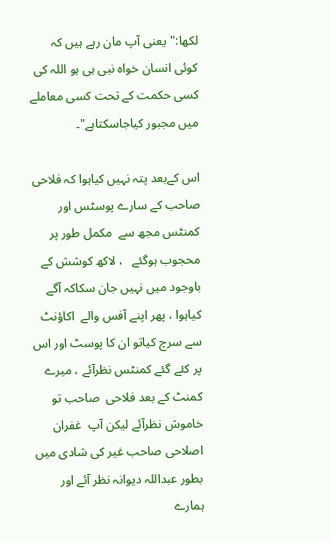لکھا:"یعنی آپ مان رہے ہیں کہ کوئی انسان خواہ نبی ہی ہو اللہ کی  کسی حکمت کے تحت کسی معاملے میں مجبور کیاجاسکتاہے"۔

اس کےبعد پتہ نہیں کیاہوا کہ فلاحی صاحب کے سارے پوسٹس اور کمنٹس مجھ سے  مکمل طور پر محجوب ہوگئے   ، لاکھ کوشش کے باوجود میں نہیں جان سکاکہ آگے کیاہوا ، پھر اپنے آفس والے  اکاؤنٹ سے سرچ کیاتو ان کا پوسٹ اور اس پر کئے گئے کمنٹس نظرآئے ، میرے کمنٹ کے بعد فلاحی  صاحب تو خاموش نظرآئے لیکن آپ  غفران اصلاحی صاحب غیر کی شادی میں بطور عبداللہ دیوانہ نظر آئے اور ہمارے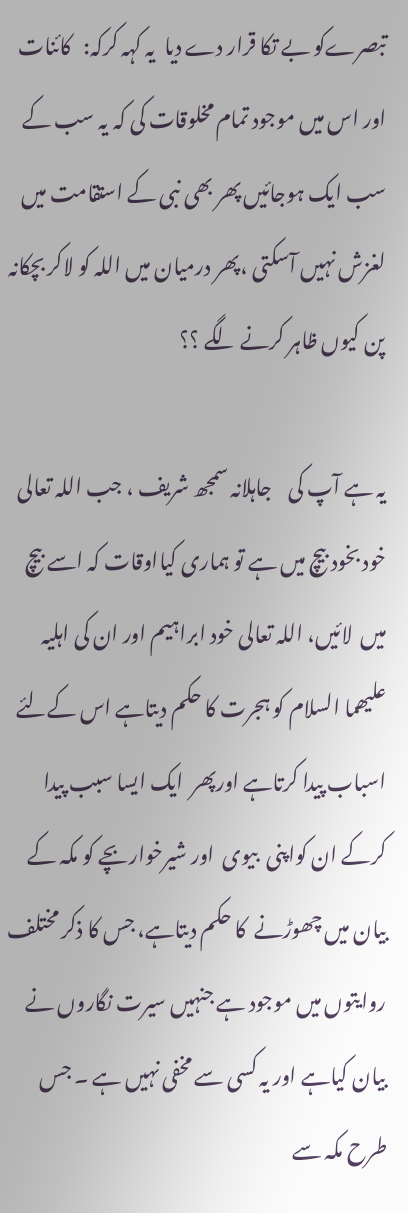تبصرےکو بے تکا قرار دے دیا  یہ کہہ کرکہ:   کائنات اور اس میں موجود تمام مخلوقات کی کہ یہ سب کے سب ایک ہوجائیں پھر بھی نبی کے استقامت میں لغزش نہیں آسکتی ،پھر درمیان میں اللہ کو لاکر بچکانہ پن کیوں ظاہر کرنے لگے ؟؟

یہ ہے آپ کی    جاہلانہ سمجھ شریف ، جب اللہ تعالی خود بخود بیچ میں ہے تو ہماری کیااوقات کہ اسے بیچ میں  لائیں، اللہ تعالی خود ابراہیم اور ان کی اہلیہ علیھما السلام کو ہجرت کا حکم دیتاہے اس کےلئے اسباب پیدا کرتاہے اورپھر  ایک ایسا سبب پیدا کرکے ان کواپنی  بیوی  اور شیرخواربچے کو مکہ کے بیان میں چھوڑنے  کا حکم دیتاہے، جس کا ذکر مختلف روایتوں میں موجود ہے جنہیں سیرت نگاروں نے بیان کیاہے اور یہ کسی سے مخفی نہیں ہے ۔ جس طرح مکہ سے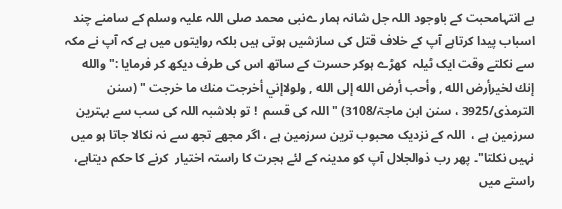بے انتہامحبت کے باوجود اللہ جل شانہ ہمار ےنبی محمد صلی اللہ علیہ وسلم کے سامنے چند  اسباب پیدا کرتاہے آپ کے خلاف قتل کی سازشیں ہوتی ہیں بلکہ روایتوں میں ہے کہ آپ نے مکہ سے نکلتے وقت ایک ٹیلہ  کھڑے ہوکر حسرت کے ساتھ اس کی طرف دیکھ کر فرمایا :" والله إنك لخيرأرض الله , وأحب أرض الله إلى الله , ولولاإني أخرجت منك ما خرجت " (سنن الترمذی/3925 ، سنن ابن ماجۃ/3108) "اللہ کی قسم  ! تو بلاشبہ اللہ کی سب سے بہترین سرزمین ہے ،  اللہ کے نزدیک محبوب ترین سرزمین ہے ، اگر مجھے تجھ سے نہ نکالا جاتا ہو میں نہیں نکلتا"۔ پھر رب ذوالجلال آپ کو مدینہ کے لئے ہجرت کا راستہ اختیار  کرنے کا حکم دیتاہے، راستے میں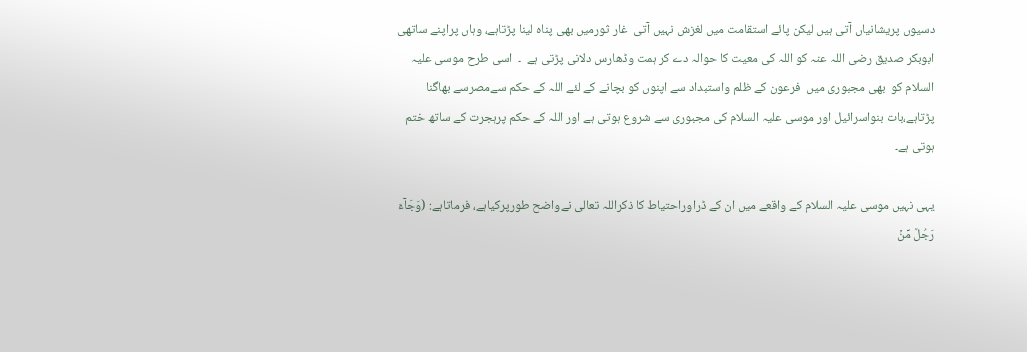دسیوں پریشانیاں آتی ہیں لیکن پائے استقامت میں لغزش نہیں آتی  غار ثورمیں بھی پناہ لینا پڑتاہے، وہاں پراپنے ساتھی ابوبکر صدیق رضی اللہ عنہ کو اللہ کی معیت کا حوالہ دے کر ہمت وڈھارس دلانی پڑتی ہے  ۔  اسی طرح موسی علیہ السلام کو  بھی مجبوری میں  فرعون کے ظلم واستبداد سے اپنوں کو بچانے کے لئے اللہ کے حکم سےمصرسے بھاگنا پڑتاہے،بات بنواسرائیل اور موسی علیہ السلام کی مجبوری سے شروع ہوتی ہے اور اللہ کے حکم پرہجرت کے ساتھ ختم ہوتی ہے۔

یہی نہیں موسی علیہ السلام کے واقعے میں ان کے ڈراوراحتیاط کا ذکراللہ تعالی نےواضح طورپرکیاہے، فرماتاہے: (وَجَآءَ رَجُلٞ مِّنۡ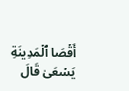أَقۡصَا ٱلۡمَدِينَةِ يَسۡعَىٰ قَالَ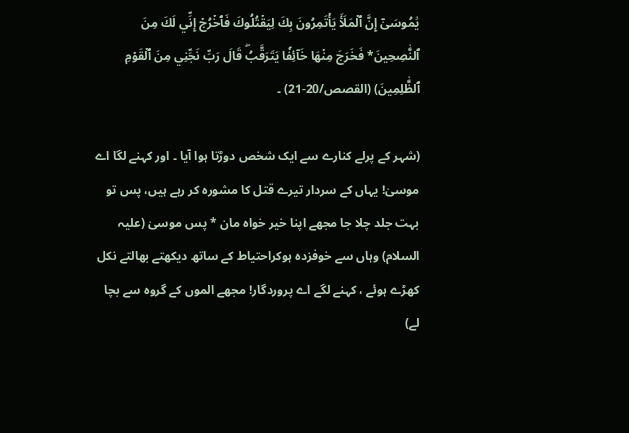يَٰمُوسَىٰٓ إِنَّ ٱلۡمَلَأَ يَأۡتَمِرُونَ بِكَ لِيَقۡتُلُوكَ فَٱخۡرُجۡ إِنِّي لَكَ مِنَ ٱلنَّٰصِحِينَ* فَخَرَجَ مِنۡهَا خَآئِفٗا يَتَرَقَّبُۖ قَالَ رَبِّ نَجِّنِي مِنَ ٱلۡقَوۡمِ ٱلظَّٰلِمِينَ) (القصص/20-21) ۔

(شہر کے پرلے کنارے سے ایک شخص دوڑتا ہوا آیا ۔ اور کہنے لگا اے موسیٰ! یہاں کے سردار تیرے قتل کا مشوره کر رہے ہیں، پس تو بہت جلد چلا جا مجھے اپنا خیر خواه مان * پس موسیٰ (علیہ السلام) وہاں سے خوفزده ہوکراحتیاط کے ساتھ دیکھتے بھالتے نکل کھڑے ہوئے ، کہنے لگے اے پروردگار! مجھے الموں کے گروه سے بچا لے)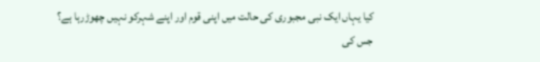کیا یہاں ایک نبی مجبوری کی حالت میں اپنی قوم اور اپنے شہرکو نہیں چھوڑرہا ہے؟ جس کی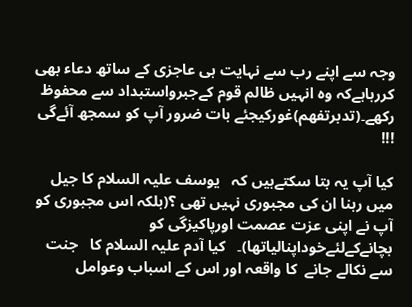وجہ سے اپنے رب سے نہایت ہی عاجزی کے ساتھ دعاء بھی کررہاہےکہ وہ انہیں ظالم قوم کےجبرواستبداد سے محفوظ رکھے۔(تدبرتفهم)غورکیجئے بات ضرور آپ کو سمجھ آئےگی !!!

کیا آپ یہ بتا سکتےہیں کہ   یوسف علیہ السلام کا جیل میں رہنا ان کی مجبوری نہیں تھی ؟(بلکہ اس مجبوری کو آپ نے اپنی عزت عصمت اورپاکیزگی کو بچانےکےلئےخوداپنالیاتھا)۔   کیا آدم علیہ السلام کا   جنت سے نکالے جانے  کا واقعہ اور اس کے اسباب وعوامل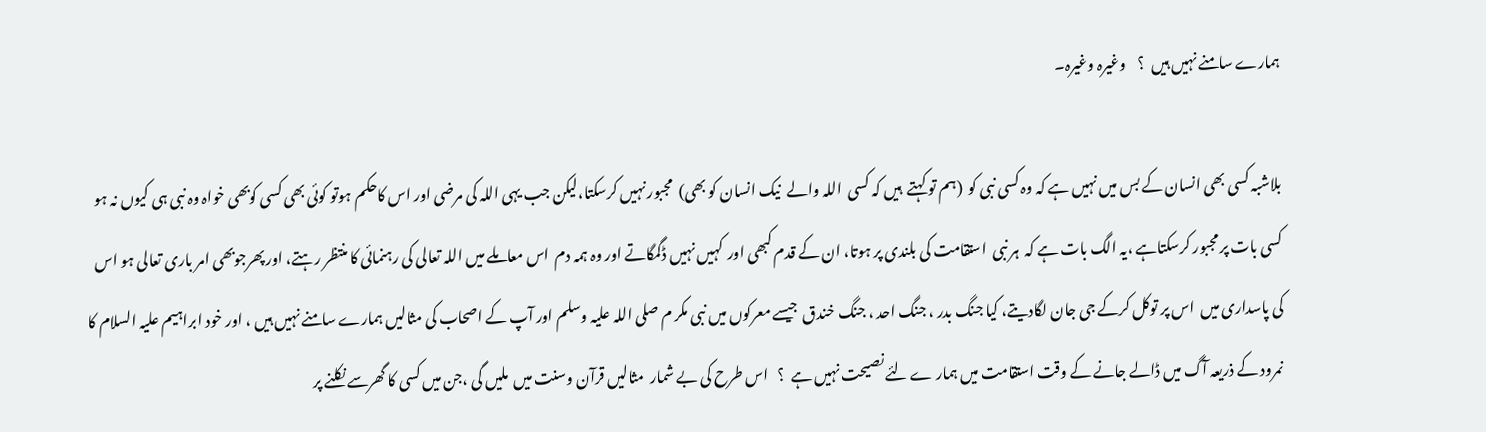ہمارے سامنے نہیں ہیں  ؟    وغیرہ وغیرہ۔

بلاشبہ کسی بھی انسان کے بس میں نہیں ہے کہ وہ کسی نبی کو  (ہم تو کہتے  ہیں کہ کسی  اللہ والے  نیک انسان کو بھی)  مجبور نہیں کرسکتا،لیکن جب یہی اللہ کی مرضی اور اس کاحکم ہوتو کوئی بھی کسی کوبھی خواہ وہ نبی ہی کیوں نہ ہو کسی بات پر مجبور کرسکتاہے ،یہ الگ بات ہے کہ  ہر نبی  استقامت کی بلندی پر ہوتا، ان کے قدم کبھی اور  کہیں نہیں ڈگمگاتے اور وہ ہمہ دم  اس معاملے میں اللہ تعالی کی رہنمائی کا منتظر رہتے، اور پھرجوبھی امر باری تعالی ہو اس کی پاسداری میں  اس پر توکل کرکے جی جان لگادیتے، کیا جنگ بدر ، جنگ احد ، جنگ خندق  جیسے معرکوں میں نبی مکر م صلی اللہ علیہ وسلم اور آپ کے اصحاب کی مثالیں ہمارے سامنے نہیں ہیں ، اور خود ابراہیم علیہ السلام کا نمرود کے ذریعہ آگ میں ڈالے جانے کے وقت استقامت میں ہمار ے لئے نصیحت نہیں ہے  ؟   اس طرح کی بے شمار  مثالیں قرآن وسنت میں  ملیں گی ،جن میں کسی کا گھرسے نکلنے پر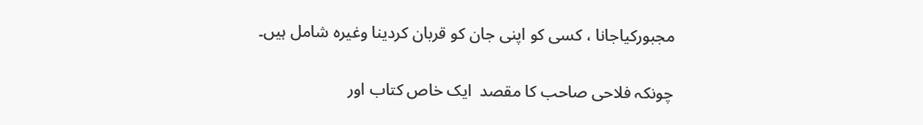مجبورکیاجانا ، کسی کو اپنی جان کو قربان کردینا وغیرہ شامل ہیں۔

چونکہ فلاحی صاحب کا مقصد  ایک خاص کتاب اور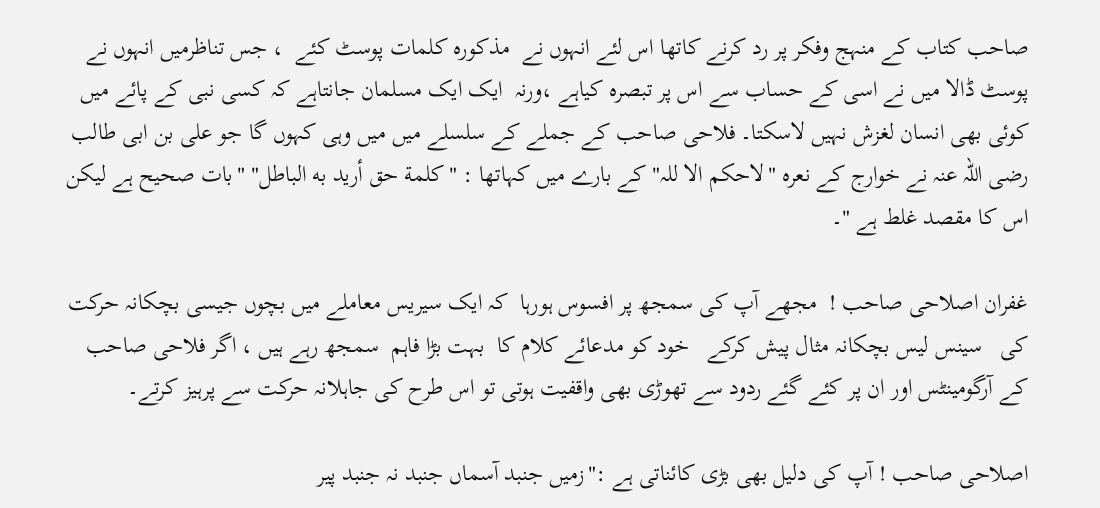صاحب کتاب کے منہج وفکر پر رد کرنے کاتھا اس لئے انہوں نے  مذکورہ کلمات پوسٹ کئے  ، جس تناظرمیں انہوں نے پوسٹ ڈالا میں نے اسی کے حساب سے اس پر تبصرہ کیاہے ،ورنہ  ایک ایک مسلمان جانتاہے کہ کسی نبی کے پائے میں کوئی بھی انسان لغزش نہیں لاسکتا۔ فلاحی صاحب کے جملے کے سلسلے میں میں وہی کہوں گا جو علی بن ابی طالب رضی اللہ عنہ نے خوارج کے نعرہ "لاحکم الا للہ" کے بارے میں کہاتھا : "كلمة حق أريد به الباطل" "بات صحیح ہے لیکن اس کا مقصد غلط ہے "۔

غفران اصلاحی صاحب !  مجھے آپ کی سمجھ پر افسوس ہورہا  کہ ایک سیریس معاملے میں بچوں جیسی بچکانہ حرکت کی   سینس لیس بچکانہ مثال پیش کرکے   خود کو مدعائے کلام کا  بہت بڑا فاہم  سمجھ رہے ہیں ، اگر فلاحی صاحب کے آرگومینٹس اور ان پر کئے گئے ردود سے تھوڑی بھی واقفیت ہوتی تو اس طرح کی جاہلانہ حرکت سے پرہیز کرتے۔

اصلاحی صاحب ! آپ کی دلیل بھی بڑی کائناتی ہے :"زمیں جنبد آسماں جنبد نہ جنبد پیر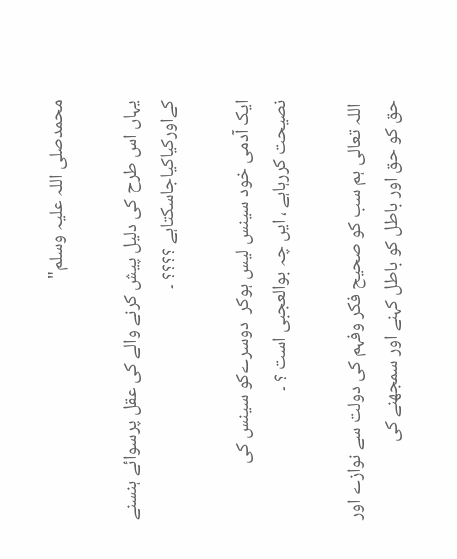محمدصلی اللہ علیہ وسلم"

یہاں اس طرح کی دلیل پیش کرنے والے کی عقل پرسوائے ہنسنے کےاورکیاکیاجاسکتاہے ؟؟؟؟ ۔

ایک آدمی خود سینس لیس ہوکر  دوسرےکو سینس کی نصیحت کررہاہے ، ایں چہ بوالعجبی است ؟ ۔

 اللہ تعالی ہم سب کو صحیح فکر وفہم کی دولت سے نوازے اور حق کو حق اور باطل کو باطل کہنے اور سمجھنے کی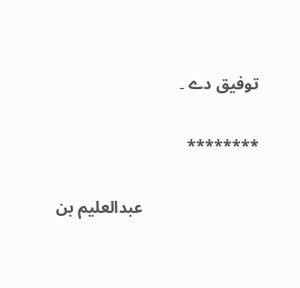توفیق دے ۔

********

                            عبدالعلیم بن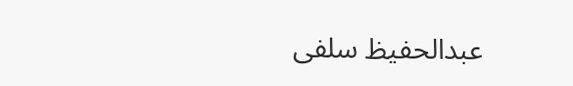عبدالحفیظ سلفی